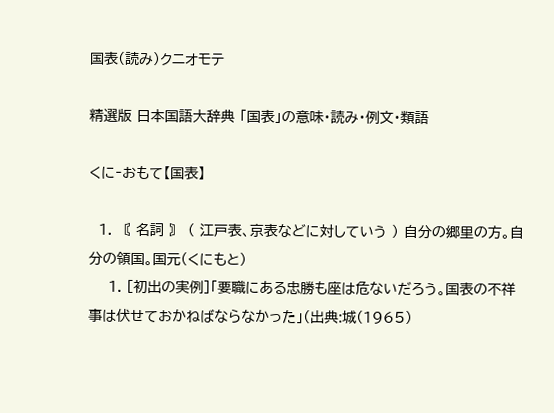国表(読み)クニオモテ

精選版 日本国語大辞典 「国表」の意味・読み・例文・類語

くに‐おもて【国表】

  1. 〘 名詞 〙 ( 江戸表、京表などに対していう ) 自分の郷里の方。自分の領国。国元(くにもと)
    1. [初出の実例]「要職にある忠勝も座は危ないだろう。国表の不祥事は伏せておかねばならなかった」(出典:城(1965)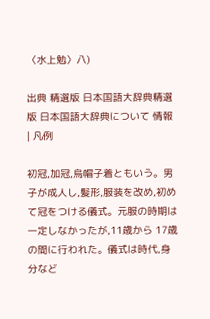〈水上勉〉八)

出典 精選版 日本国語大辞典精選版 日本国語大辞典について 情報 | 凡例

初冠,加冠,烏帽子着ともいう。男子が成人し,髪形,服装を改め,初めて冠をつける儀式。元服の時期は一定しなかったが,11歳から 17歳の間に行われた。儀式は時代,身分など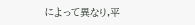によって異なり,平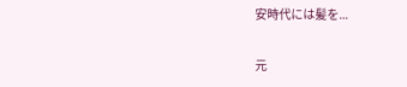安時代には髪を...

元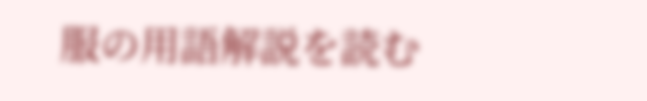服の用語解説を読む